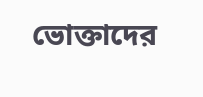ভোক্তাদের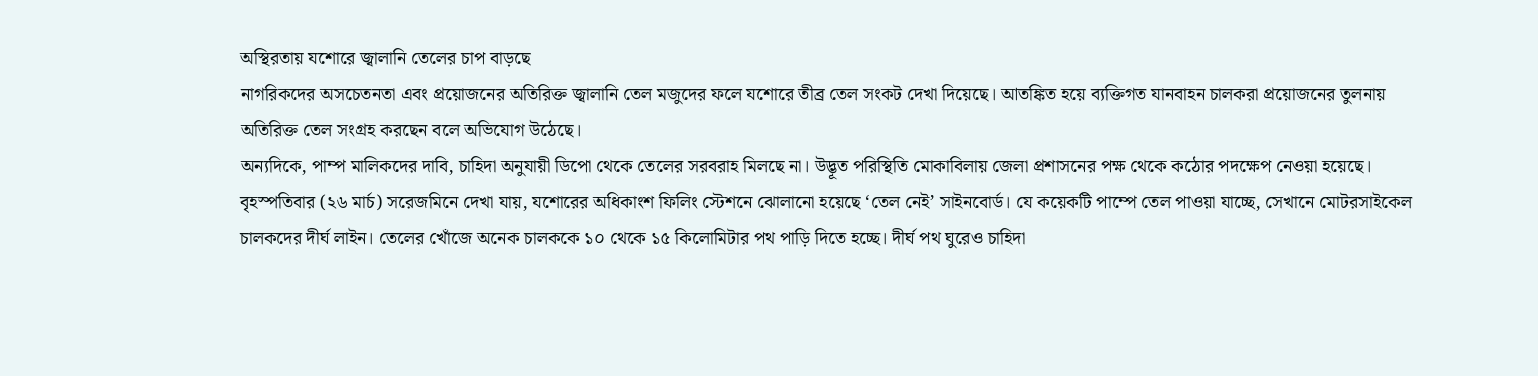অস্থিরতায় যশোরে জ্বালানি তেলের চাপ বাড়ছে
নাগরিকদের অসচেতনতা এবং প্রয়োজনের অতিরিক্ত জ্বালানি তেল মজুদের ফলে যশোরে তীব্র তেল সংকট দেখা দিয়েছে। আতঙ্কিত হয়ে ব্যক্তিগত যানবাহন চালকরা প্রয়োজনের তুলনায় অতিরিক্ত তেল সংগ্রহ করছেন বলে অভিযোগ উঠেছে।
অন্যদিকে, পাম্প মালিকদের দাবি, চাহিদা অনুযায়ী ডিপো থেকে তেলের সরবরাহ মিলছে না। উদ্ভূত পরিস্থিতি মোকাবিলায় জেলা প্রশাসনের পক্ষ থেকে কঠোর পদক্ষেপ নেওয়া হয়েছে।
বৃহস্পতিবার (২৬ মার্চ) সরেজমিনে দেখা যায়, যশোরের অধিকাংশ ফিলিং স্টেশনে ঝোলানো হয়েছে ‘তেল নেই’ সাইনবোর্ড। যে কয়েকটি পাম্পে তেল পাওয়া যাচ্ছে, সেখানে মোটরসাইকেল চালকদের দীর্ঘ লাইন। তেলের খোঁজে অনেক চালককে ১০ থেকে ১৫ কিলোমিটার পথ পাড়ি দিতে হচ্ছে। দীর্ঘ পথ ঘুরেও চাহিদা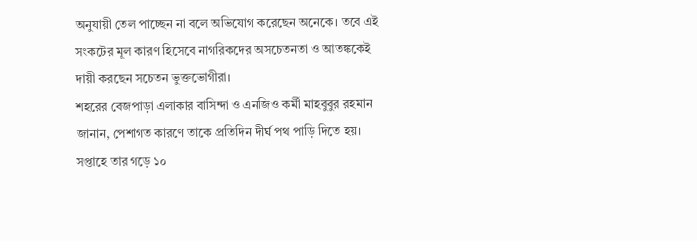অনুযায়ী তেল পাচ্ছেন না বলে অভিযোগ করেছেন অনেকে। তবে এই সংকটের মূল কারণ হিসেবে নাগরিকদের অসচেতনতা ও আতঙ্ককেই দায়ী করছেন সচেতন ভুক্তভোগীরা।
শহরের বেজপাড়া এলাকার বাসিন্দা ও এনজিও কর্মী মাহবুবুর রহমান জানান, পেশাগত কারণে তাকে প্রতিদিন দীর্ঘ পথ পাড়ি দিতে হয়। সপ্তাহে তার গড়ে ১০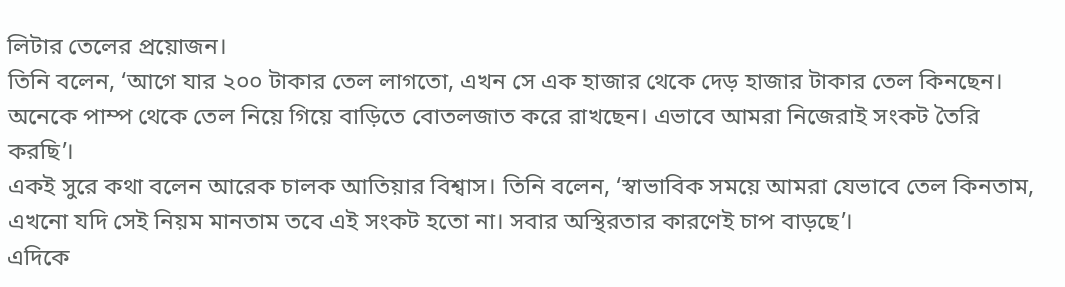লিটার তেলের প্রয়োজন।
তিনি বলেন, ‘আগে যার ২০০ টাকার তেল লাগতো, এখন সে এক হাজার থেকে দেড় হাজার টাকার তেল কিনছেন। অনেকে পাম্প থেকে তেল নিয়ে গিয়ে বাড়িতে বোতলজাত করে রাখছেন। এভাবে আমরা নিজেরাই সংকট তৈরি করছি’।
একই সুরে কথা বলেন আরেক চালক আতিয়ার বিশ্বাস। তিনি বলেন, ‘স্বাভাবিক সময়ে আমরা যেভাবে তেল কিনতাম, এখনো যদি সেই নিয়ম মানতাম তবে এই সংকট হতো না। সবার অস্থিরতার কারণেই চাপ বাড়ছে’।
এদিকে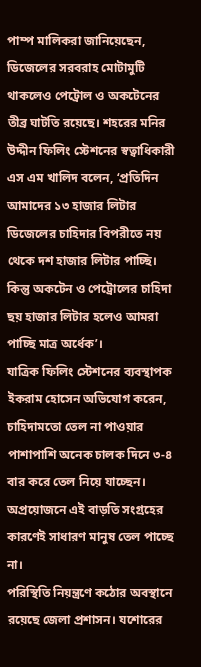পাম্প মালিকরা জানিয়েছেন, ডিজেলের সরবরাহ মোটামুটি থাকলেও পেট্রোল ও অকটেনের তীব্র ঘাটতি রয়েছে। শহরের মনির উদ্দীন ফিলিং স্টেশনের স্বত্বাধিকারী এস এম খালিদ বলেন, ‘প্রতিদিন আমাদের ১৩ হাজার লিটার ডিজেলের চাহিদার বিপরীতে নয় থেকে দশ হাজার লিটার পাচ্ছি। কিন্তু অকটেন ও পেট্রোলের চাহিদা ছয় হাজার লিটার হলেও আমরা পাচ্ছি মাত্র অর্ধেক’।
যাত্রিক ফিলিং স্টেশনের ব্যবস্থাপক ইকরাম হোসেন অভিযোগ করেন, চাহিদামতো তেল না পাওয়ার পাশাপাশি অনেক চালক দিনে ৩-৪ বার করে তেল নিয়ে যাচ্ছেন। অপ্রয়োজনে এই বাড়তি সংগ্রহের কারণেই সাধারণ মানুষ তেল পাচ্ছে না।
পরিস্থিতি নিয়ন্ত্রণে কঠোর অবস্থানে রয়েছে জেলা প্রশাসন। যশোরের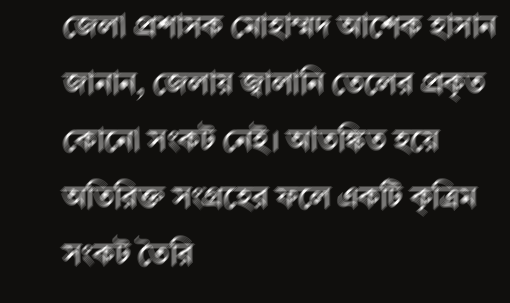জেলা প্রশাসক মোহাম্মদ আশেক হাসান জানান, জেলায় জ্বালানি তেলের প্রকৃত কোনো সংকট নেই। আতঙ্কিত হয়ে অতিরিক্ত সংগ্রহের ফলে একটি কৃত্রিম সংকট তৈরি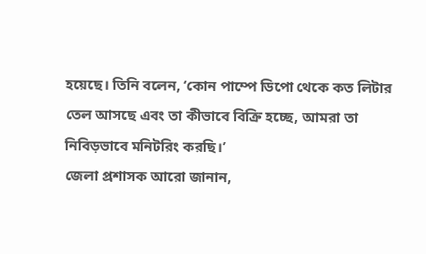হয়েছে। তিনি বলেন, ‘কোন পাম্পে ডিপো থেকে কত লিটার তেল আসছে এবং তা কীভাবে বিক্রি হচ্ছে, আমরা তা নিবিড়ভাবে মনিটরিং করছি।’
জেলা প্রশাসক আরো জানান,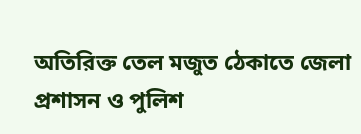অতিরিক্ত তেল মজুত ঠেকাতে জেলা প্রশাসন ও পুলিশ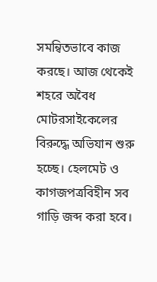সমন্বিতভাবে কাজ করছে। আজ থেকেই শহরে অবৈধ মোটরসাইকেলের বিরুদ্ধে অভিযান শুরু হচ্ছে। হেলমেট ও কাগজপত্রবিহীন সব গাড়ি জব্দ করা হবে।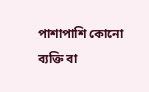পাশাপাশি কোনো ব্যক্তি বা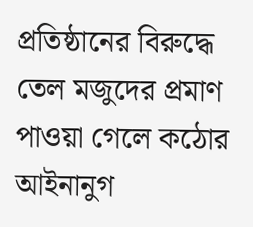প্রতিষ্ঠানের বিরুদ্ধে তেল মজুদের প্রমাণ পাওয়া গেলে কঠোর আইনানুগ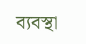ব্যবস্থা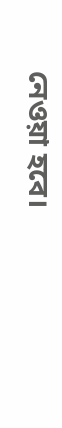নেওয়া হবে।